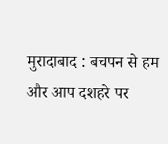मुरादाबाद : बचपन से हम और आप दशहरे पर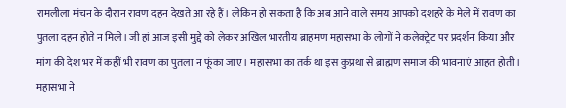रामलीला मंचन के दौरान रावण दहन देखते आ रहे हैं। लेकिन हो सकता है कि अब आने वाले समय आपको दशहरे के मेले में रावण का पुतला दहन होते न मिले। जी हां आज इसी मुद्दे को लेकर अखिल भारतीय ब्राहमण महासभा के लोगों ने कलेक्ट्रेट पर प्रदर्शन किया और मांग की देश भर में कहीं भी रावण का पुतला न फूंका जाए। महासभा का तर्क था इस कुप्रथा से ब्राह्मण समाज की भावनाएं आहत होती। महासभा ने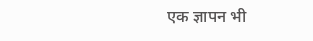एक ज्ञापन भी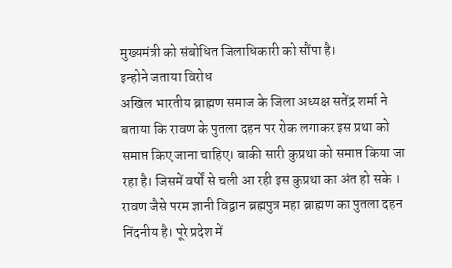मुख्यमंत्री को संबोधित जिलाधिकारी को सौंपा है।
इन्होने जताया विरोध
अखिल भारतीय ब्राह्मण समाज के जिला अध्यक्ष सतेंद्र शर्मा ने बताया कि रावण के पुतला दहन पर रोक लगाकर इस प्रथा को समाप्त किए जाना चाहिए। बाकी सारी कुप्रथा को समाप्त किया जा रहा है। जिसमें वर्षों से चली आ रही इस कुप्रथा का अंत हो सके । रावण जैसे परम ज्ञानी विद्वान ब्रह्मपुत्र महा ब्राह्मण का पुतला दहन निंदनीय है। पूरे प्रदेश में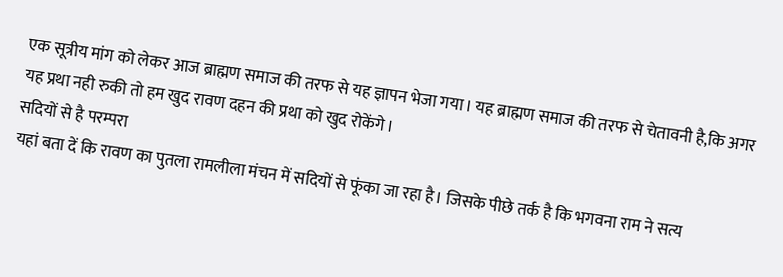एक सूत्रीय मांग को लेकर आज ब्राह्मण समाज की तरफ से यह ज्ञापन भेजा गया। यह ब्राह्मण समाज की तरफ से चेतावनी है,कि अगर यह प्रथा नही रुकी तो हम खुद रावण दहन की प्रथा को खुद रोकेंगे।
सदियों से है परम्परा
यहां बता दें कि रावण का पुतला रामलीला मंचन में सदियों से फूंका जा रहा है। जिसके पीछे तर्क है कि भगवना राम ने सत्य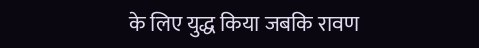के लिए युद्ध किया जबकि रावण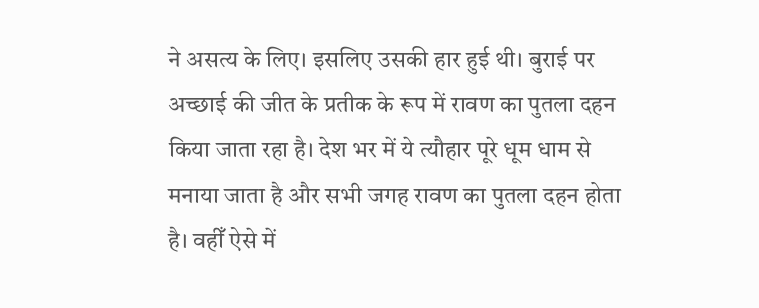ने असत्य के लिए। इसलिए उसकी हार हुई थी। बुराई पर अच्छाई की जीत के प्रतीक के रूप में रावण का पुतला दहन किया जाता रहा है। देश भर में ये त्यौहार पूरे धूम धाम से मनाया जाता है और सभी जगह रावण का पुतला दहन होता है। वहीँ ऐसे में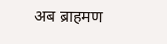अब ब्राहमण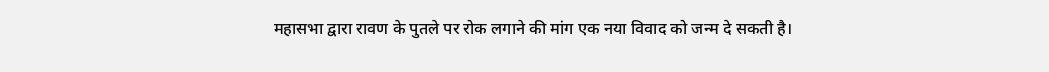महासभा द्वारा रावण के पुतले पर रोक लगाने की मांग एक नया विवाद को जन्म दे सकती है।